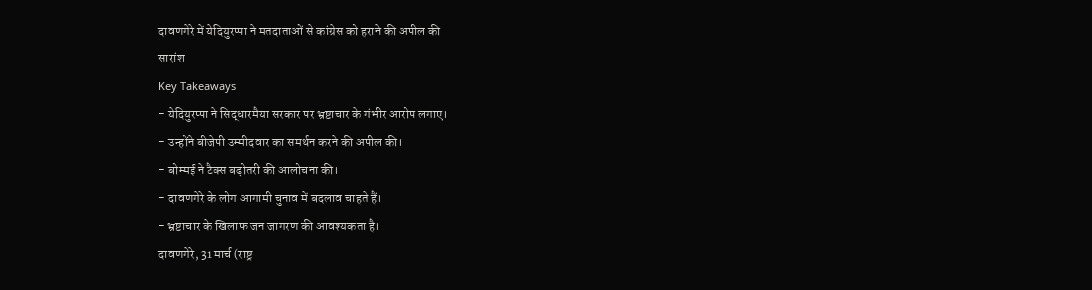दावणगेरे में येदियुरप्पा ने मतदाताओं से कांग्रेस को हराने की अपील की
सारांश
Key Takeaways
- येदियुरप्पा ने सिद्धारमैया सरकार पर भ्रष्टाचार के गंभीर आरोप लगाए।
- उन्होंने बीजेपी उम्मीदवार का समर्थन करने की अपील की।
- बोम्मई ने टैक्स बढ़ोतरी की आलोचना की।
- दावणगेरे के लोग आगामी चुनाव में बदलाव चाहते हैं।
- भ्रष्टाचार के खिलाफ जन जागरण की आवश्यकता है।
दावणगेरे, 31 मार्च (राष्ट्र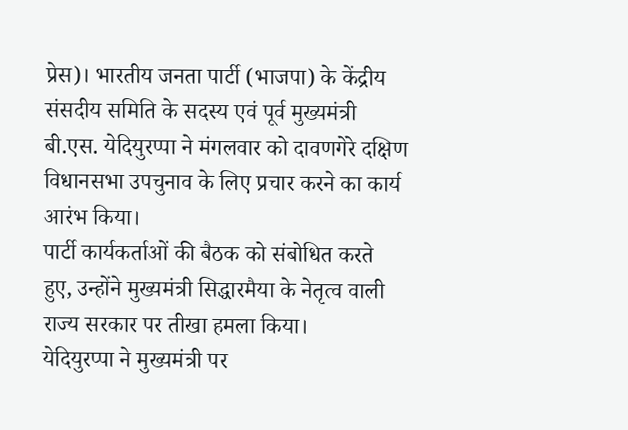प्रेस)। भारतीय जनता पार्टी (भाजपा) के केंद्रीय संसदीय समिति के सदस्य एवं पूर्व मुख्यमंत्री बी.एस. येदियुरप्पा ने मंगलवार को दावणगेरे दक्षिण विधानसभा उपचुनाव के लिए प्रचार करने का कार्य आरंभ किया।
पार्टी कार्यकर्ताओं की बैठक को संबोधित करते हुए, उन्होंने मुख्यमंत्री सिद्धारमैया के नेतृत्व वाली राज्य सरकार पर तीखा हमला किया।
येदियुरप्पा ने मुख्यमंत्री पर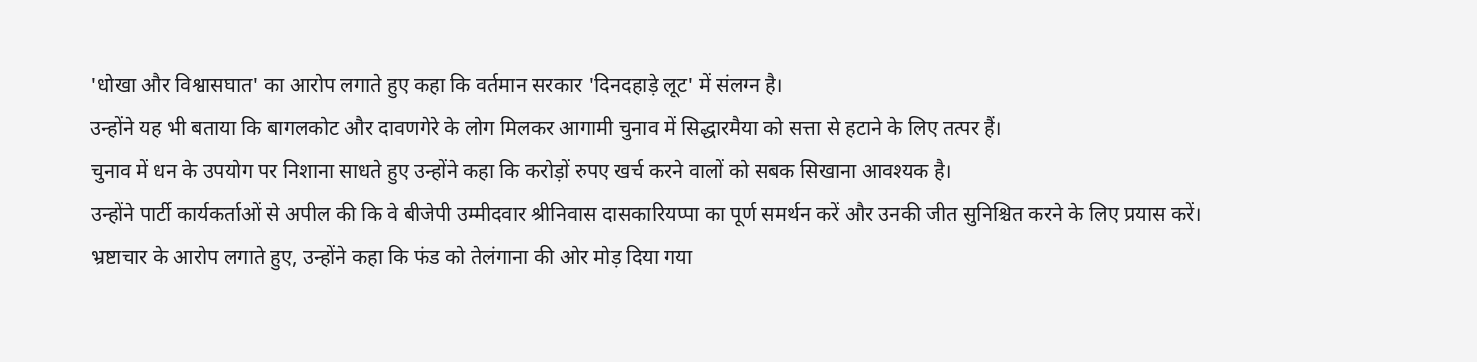'धोखा और विश्वासघात' का आरोप लगाते हुए कहा कि वर्तमान सरकार 'दिनदहाड़े लूट' में संलग्न है।
उन्होंने यह भी बताया कि बागलकोट और दावणगेरे के लोग मिलकर आगामी चुनाव में सिद्धारमैया को सत्ता से हटाने के लिए तत्पर हैं।
चुनाव में धन के उपयोग पर निशाना साधते हुए उन्होंने कहा कि करोड़ों रुपए खर्च करने वालों को सबक सिखाना आवश्यक है।
उन्होंने पार्टी कार्यकर्ताओं से अपील की कि वे बीजेपी उम्मीदवार श्रीनिवास दासकारियप्पा का पूर्ण समर्थन करें और उनकी जीत सुनिश्चित करने के लिए प्रयास करें।
भ्रष्टाचार के आरोप लगाते हुए, उन्होंने कहा कि फंड को तेलंगाना की ओर मोड़ दिया गया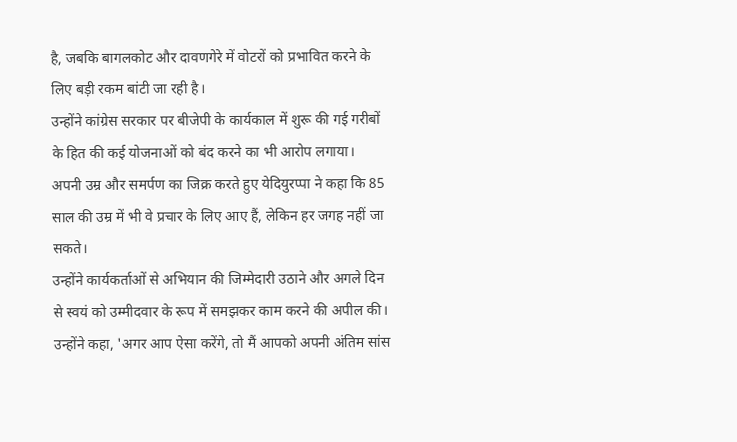है, जबकि बागलकोट और दावणगेरे में वोटरों को प्रभावित करने के लिए बड़ी रकम बांटी जा रही है।
उन्होंने कांग्रेस सरकार पर बीजेपी के कार्यकाल में शुरू की गई गरीबों के हित की कई योजनाओं को बंद करने का भी आरोप लगाया।
अपनी उम्र और समर्पण का जिक्र करते हुए येदियुरप्पा ने कहा कि 85 साल की उम्र में भी वे प्रचार के लिए आए हैं, लेकिन हर जगह नहीं जा सकते।
उन्होंने कार्यकर्ताओं से अभियान की जिम्मेदारी उठाने और अगले दिन से स्वयं को उम्मीदवार के रूप में समझकर काम करने की अपील की।
उन्होंने कहा, 'अगर आप ऐसा करेंगे, तो मैं आपको अपनी अंतिम सांस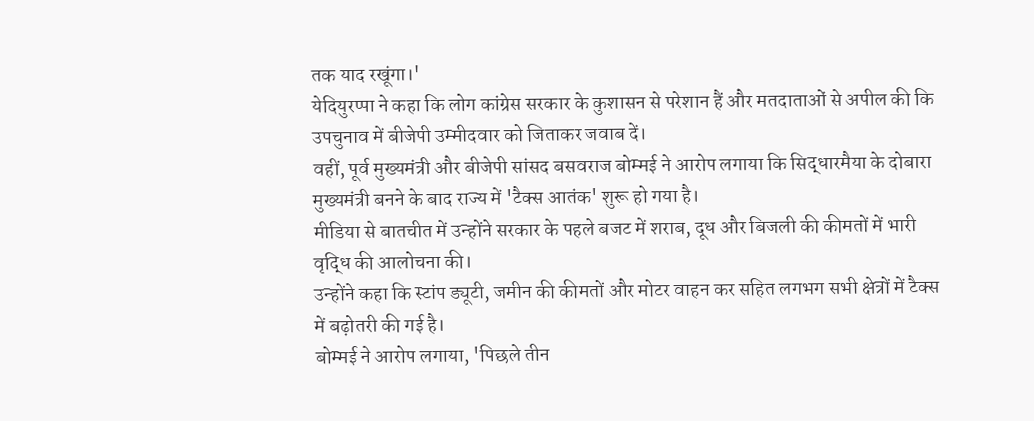तक याद रखूंगा।'
येदियुरप्पा ने कहा कि लोग कांग्रेस सरकार के कुशासन से परेशान हैं और मतदाताओं से अपील की कि उपचुनाव में बीजेपी उम्मीदवार को जिताकर जवाब दें।
वहीं, पूर्व मुख्यमंत्री और बीजेपी सांसद बसवराज बोम्मई ने आरोप लगाया कि सिद्धारमैया के दोबारा मुख्यमंत्री बनने के बाद राज्य में 'टैक्स आतंक' शुरू हो गया है।
मीडिया से बातचीत में उन्होंने सरकार के पहले बजट में शराब, दूध और बिजली की कीमतों में भारी वृद्धि की आलोचना की।
उन्होंने कहा कि स्टांप ड्यूटी, जमीन की कीमतों और मोटर वाहन कर सहित लगभग सभी क्षेत्रों में टैक्स में बढ़ोतरी की गई है।
बोम्मई ने आरोप लगाया, 'पिछले तीन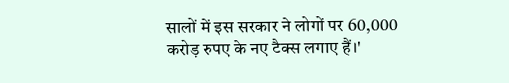सालों में इस सरकार ने लोगों पर 60,000 करोड़ रुपए के नए टैक्स लगाए हैं।'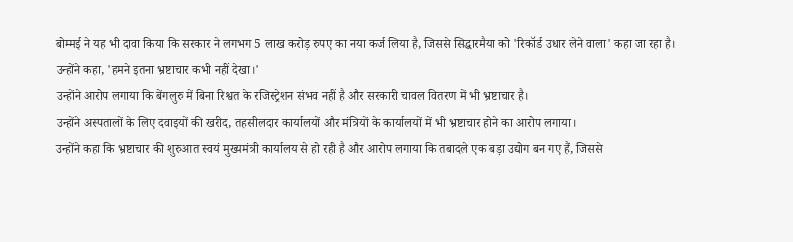बोम्मई ने यह भी दावा किया कि सरकार ने लगभग 5 लाख करोड़ रुपए का नया कर्ज लिया है, जिससे सिद्धारमैया को 'रिकॉर्ड उधार लेने वाला' कहा जा रहा है।
उन्होंने कहा, 'हमने इतना भ्रष्टाचार कभी नहीं देखा।'
उन्होंने आरोप लगाया कि बेंगलुरु में बिना रिश्वत के रजिस्ट्रेशन संभव नहीं है और सरकारी चावल वितरण में भी भ्रष्टाचार है।
उन्होंने अस्पतालों के लिए दवाइयों की खरीद, तहसीलदार कार्यालयों और मंत्रियों के कार्यालयों में भी भ्रष्टाचार होने का आरोप लगाया।
उन्होंने कहा कि भ्रष्टाचार की शुरुआत स्वयं मुख्यमंत्री कार्यालय से हो रही है और आरोप लगाया कि तबादले एक बड़ा उद्योग बन गए हैं, जिससे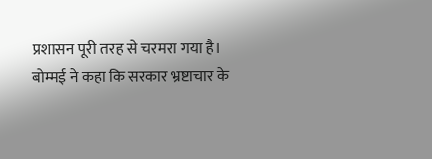प्रशासन पूरी तरह से चरमरा गया है।
बोम्मई ने कहा कि सरकार भ्रष्टाचार के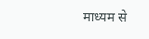माध्यम से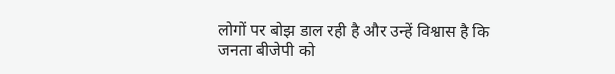लोगों पर बोझ डाल रही है और उन्हें विश्वास है कि जनता बीजेपी को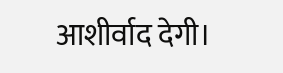आशीर्वाद देगी।